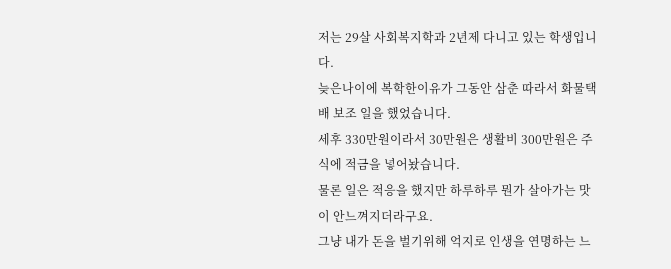저는 29살 사회복지학과 2년제 다니고 있는 학생입니다.
늦은나이에 복학한이유가 그동안 삼춘 따라서 화물택배 보조 일을 했었습니다.
세후 330만원이라서 30만원은 생활비 300만원은 주식에 적금을 넣어놨습니다.
물론 일은 적응을 했지만 하루하루 뭔가 살아가는 맛이 안느껴지더라구요.
그냥 내가 돈을 벌기위해 억지로 인생을 연명하는 느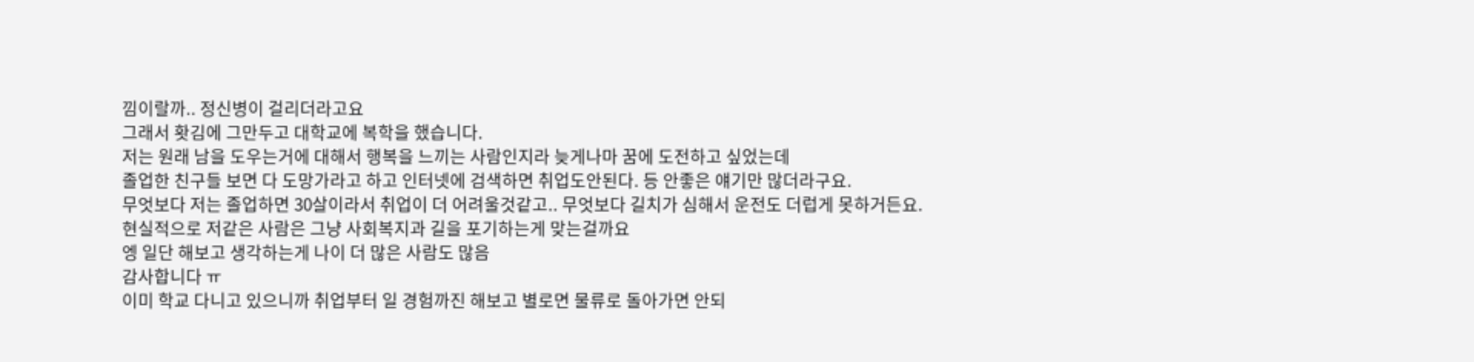낌이랄까.. 정신병이 걸리더라고요
그래서 홧김에 그만두고 대학교에 복학을 했습니다.
저는 원래 남을 도우는거에 대해서 행복을 느끼는 사람인지라 늦게나마 꿈에 도전하고 싶었는데
졸업한 친구들 보면 다 도망가라고 하고 인터넷에 검색하면 취업도안된다. 등 안좋은 얘기만 많더라구요.
무엇보다 저는 졸업하면 30살이라서 취업이 더 어려울것같고.. 무엇보다 길치가 심해서 운전도 더럽게 못하거든요.
현실적으로 저같은 사람은 그냥 사회복지과 길을 포기하는게 맞는걸까요
엥 일단 해보고 생각하는게 나이 더 많은 사람도 많음
감사합니다 ㅠ
이미 학교 다니고 있으니까 취업부터 일 경험까진 해보고 별로면 물류로 돌아가면 안되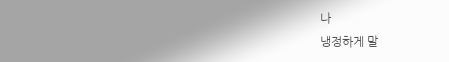나
냉정하게 말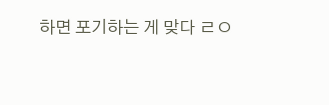하면 포기하는 게 맞다 ㄹㅇ